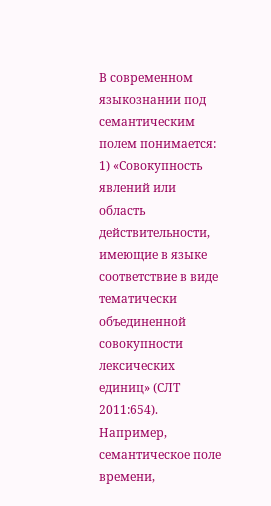В современном языкознании под семантическим полем понимается: 1) «Совокупность явлений или область действительности, имеющие в языке соответствие в виде тематически объединенной совокупности лексических единиц» (СЛТ 2011:654). Например, семантическое поле времени,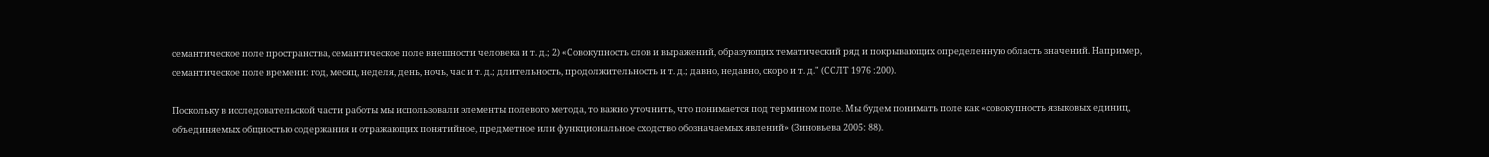семантическое поле пространства, семантическое поле внешности человека и т. д.; 2) «Совокупность слов и выражений, образующих тематический ряд и покрывающих определенную область значений. Например, семантическое поле времени: год, месяц, неделя, день, ночь, час и т. д.; длительность, продолжительность и т. д.; давно, недавно, скоро и т. д." (ССЛТ 1976 :200).

Поскольку в исследовательской части работы мы использовали элементы полевого метода, то важно уточнить, что понимается под термином поле. Мы будем понимать поле как «совокупность языковых единиц, объединяемых общностью содержания и отражающих понятийное, предметное или функциональное сходство обозначаемых явлений» (Зиновьева 2005: 88).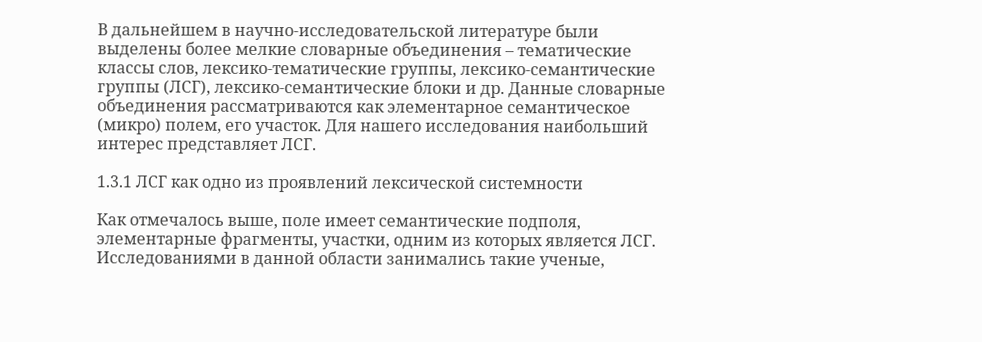В дальнейшем в научно-исследовательской литературе были выделены более мелкие словарные объединения – тематические классы слов, лексико-тематические группы, лексико-семантические группы (ЛСГ), лексико-семантические блоки и др. Данные словарные объединения рассматриваются как элементарное семантическое (микро) полем, его участок. Для нашего исследования наибольший интерес представляет ЛСГ.

1.3.1 ЛСГ как одно из проявлений лексической системности

Как отмечалось выше, поле имеет семантические подполя, элементарные фрагменты, участки, одним из которых является ЛСГ. Исследованиями в данной области занимались такие ученые,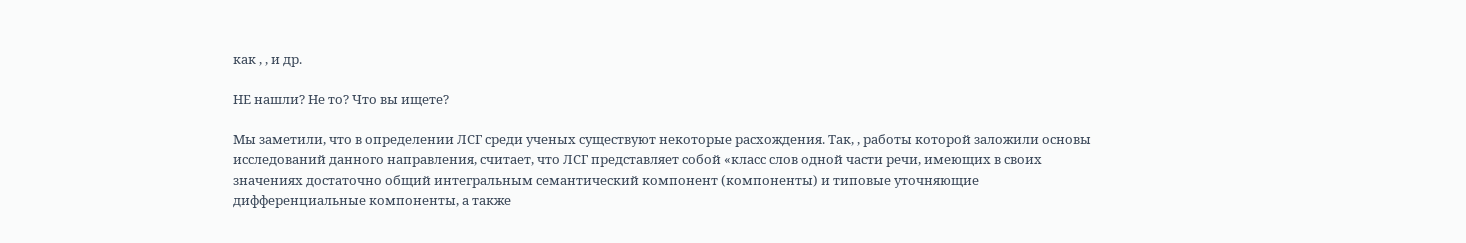как , , и др.

НЕ нашли? Не то? Что вы ищете?

Мы заметили, что в определении ЛСГ среди ученых существуют некоторые расхождения. Так, , работы которой заложили основы исследований данного направления, считает, что ЛСГ представляет собой «класс слов одной части речи, имеющих в своих значениях достаточно общий интегральным семантический компонент (компоненты) и типовые уточняющие дифференциальные компоненты, а также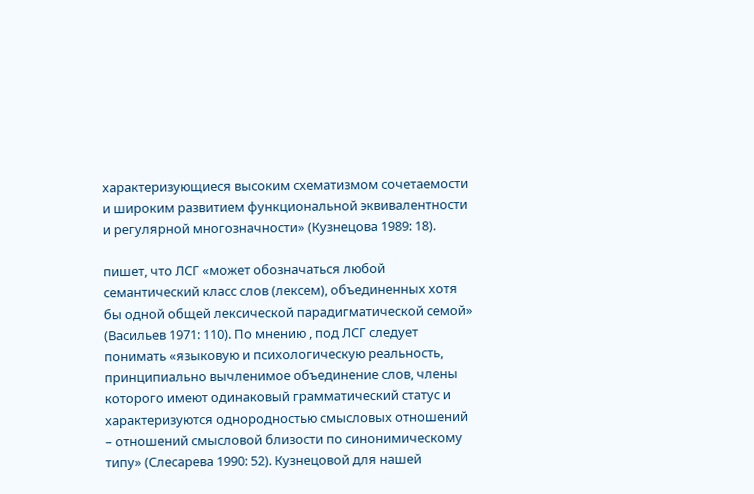характеризующиеся высоким схематизмом сочетаемости и широким развитием функциональной эквивалентности и регулярной многозначности» (Кузнецова 1989: 18).

пишет, что ЛСГ «может обозначаться любой семантический класс слов (лексем), объединенных хотя бы одной общей лексической парадигматической семой» (Васильев 1971: 110). По мнению , под ЛСГ следует понимать «языковую и психологическую реальность, принципиально вычленимое объединение слов, члены которого имеют одинаковый грамматический статус и характеризуются однородностью смысловых отношений – отношений смысловой близости по синонимическому типу» (Слесарева 1990: 52). Кузнецовой для нашей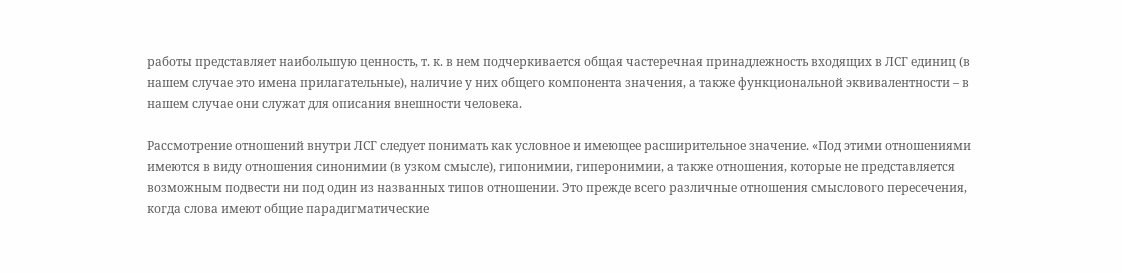работы представляет наибольшую ценность, т. к. в нем подчеркивается общая частеречная принадлежность входящих в ЛСГ единиц (в нашем случае это имена прилагательные), наличие у них общего компонента значения, а также функциональной эквивалентности – в нашем случае они служат для описания внешности человека.

Рассмотрение отношений внутри ЛСГ следует понимать как условное и имеющее расширительное значение. «Под этими отношениями имеются в виду отношения синонимии (в узком смысле), гипонимии, гиперонимии, а также отношения, которые не представляется возможным подвести ни под один из названных типов отношении. Это прежде всего различные отношения смыслового пересечения, когда слова имеют общие парадигматические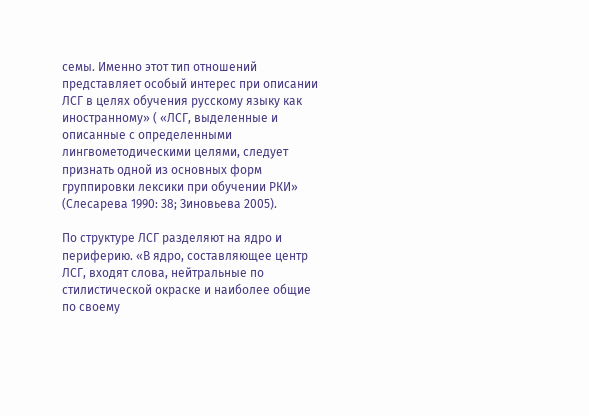семы. Именно этот тип отношений представляет особый интерес при описании ЛСГ в целях обучения русскому языку как иностранному» ( «ЛСГ, выделенные и описанные с определенными лингвометодическими целями, следует признать одной из основных форм группировки лексики при обучении РКИ» (Слесарева 1990: 38; Зиновьева 2005).

По структуре ЛСГ разделяют на ядро и периферию. «В ядро, составляющее центр ЛСГ, входят слова, нейтральные по стилистической окраске и наиболее общие по своему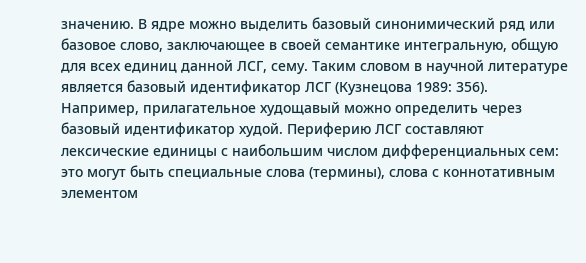значению. В ядре можно выделить базовый синонимический ряд или базовое слово, заключающее в своей семантике интегральную, общую для всех единиц данной ЛСГ, сему. Таким словом в научной литературе является базовый идентификатор ЛСГ (Кузнецова 1989: 356). Например, прилагательное худощавый можно определить через базовый идентификатор худой. Периферию ЛСГ составляют лексические единицы с наибольшим числом дифференциальных сем: это могут быть специальные слова (термины), слова с коннотативным элементом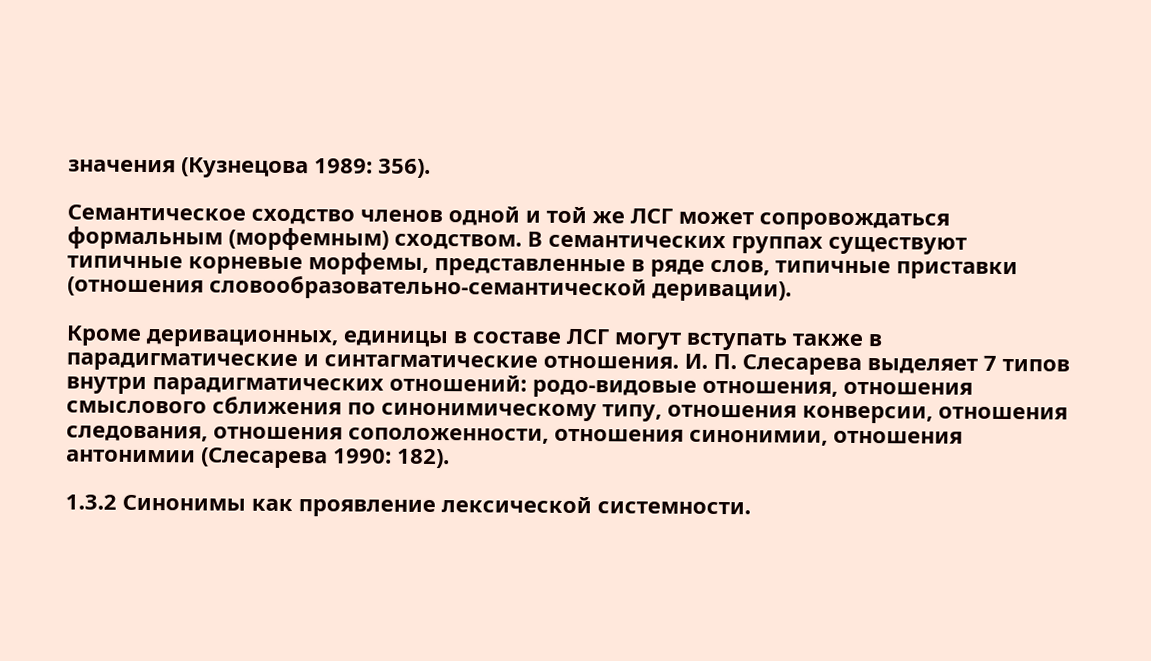значения (Кузнецова 1989: 356).

Семантическое сходство членов одной и той же ЛСГ может сопровождаться формальным (морфемным) сходством. В семантических группах существуют типичные корневые морфемы, представленные в ряде слов, типичные приставки (отношения словообразовательно-семантической деривации).

Кроме деривационных, единицы в составе ЛСГ могут вступать также в парадигматические и синтагматические отношения. И. П. Слесарева выделяет 7 типов внутри парадигматических отношений: родо-видовые отношения, отношения смыслового сближения по синонимическому типу, отношения конверсии, отношения следования, отношения соположенности, отношения синонимии, отношения антонимии (Слесарева 1990: 182).

1.3.2 Синонимы как проявление лексической системности.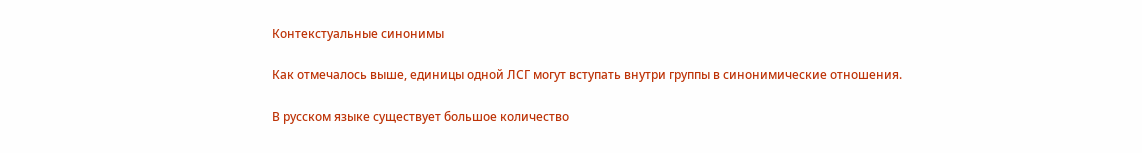Контекстуальные синонимы

Как отмечалось выше, единицы одной ЛСГ могут вступать внутри группы в синонимические отношения.

В русском языке существует большое количество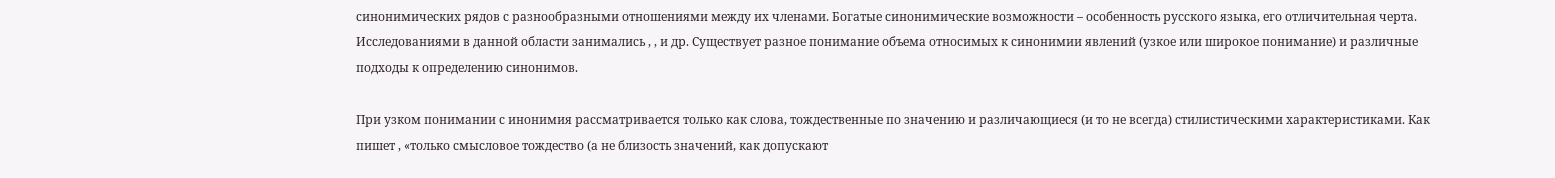синонимических рядов с разнообразными отношениями между их членами. Богатые синонимические возможности – особенность русского языка, его отличительная черта. Исследованиями в данной области занимались , , и др. Существует разное понимание объема относимых к синонимии явлений (узкое или широкое понимание) и различные подходы к определению синонимов.

При узком понимании с инонимия рассматривается только как слова, тождественные по значению и различающиеся (и то не всегда) стилистическими характеристиками. Как пишет , «только смысловое тождество (а не близость значений, как допускают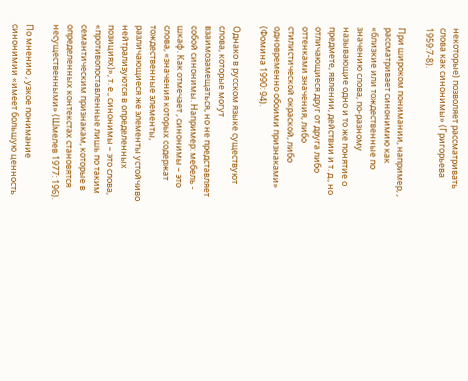некоторые) позволяет рассматривать слова как синонимы» (Григорьева 1959:7-8).

При широком понимании, например, , рассматривает синонимию как «близкие или тождественные по значению слова, по-разному называющие одно и то же понятие о предмете, явлении, действии и т. д., но отличающиеся друг от друга либо оттенками значения, либо стилистической окраской, либо одновременно обоими признаками» (Фомина 1990: 94).

Однако в русском языке существуют слова, которые могут взаимозамещаться, но не представляет собой синонимы. Например: мебель - шкаф. Как отмечает , синонимы – это слова, «значения которых содержат тождественные элементы, различающиеся же элементы устойчиво нейтрализуются в определенных позициях)», т. е., синонимы – это слова, «противопоставленные лишь по таким семантическим признакам, которые в определенных контекстах становятся несущественными» (Шмелев 1977: 196).

По мнению , узкое понимание синонимии «имеет большую ценность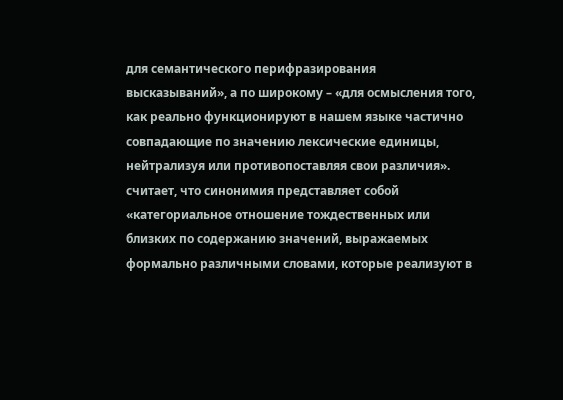для семантического перифразирования высказываний», а по широкому – «для осмысления того, как реально функционируют в нашем языке частично совпадающие по значению лексические единицы, нейтрализуя или противопоставляя свои различия». считает, что синонимия представляет собой «категориальное отношение тождественных или близких по содержанию значений, выражаемых формально различными словами, которые реализуют в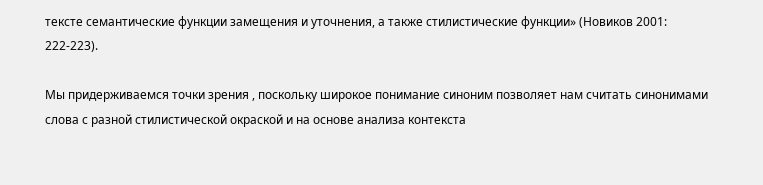тексте семантические функции замещения и уточнения, а также стилистические функции» (Новиков 2001: 222-223).

Мы придерживаемся точки зрения , поскольку широкое понимание синоним позволяет нам считать синонимами слова с разной стилистической окраской и на основе анализа контекста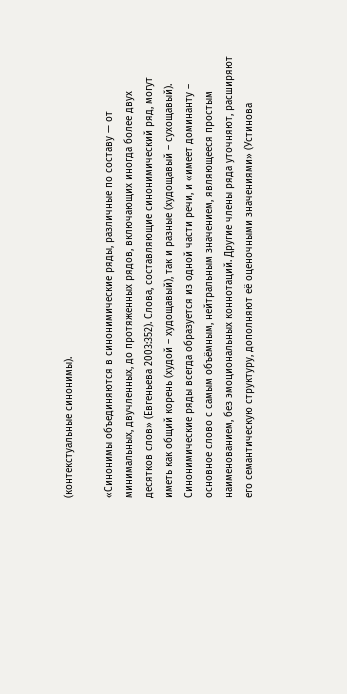(контекстуальные синонимы).

«Синонимы объединяются в синонимические ряды, различные по составу — от минимальных, двучленных, до протяженных рядов, включающих иногда более двух десятков слов» (Евгеньева 2003:352). Слова, составляющие синонимический ряд, могут иметь как общий корень (худой – худощавый), так и разные (худощавый – сухощавый). Синонимические ряды всегда образуется из одной части речи, и «имеет доминанту – основное слово с самым объёмным, нейтральным значением, являющееся простым наименованием, без эмоциональных коннотаций. Другие члены ряда уточняют, расширяют его семантическую структуру, дополняют её оценочными значениями» (Устинова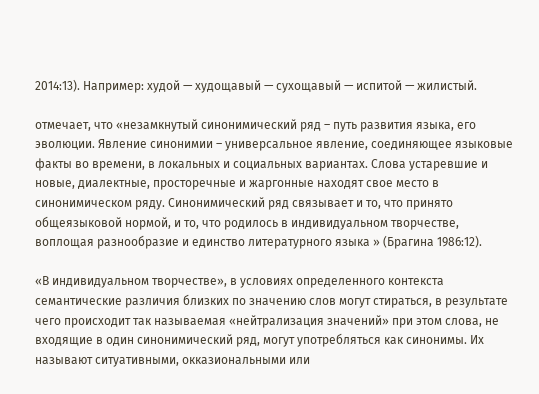2014:13). Например: худой — худощавый — сухощавый — испитой — жилистый.

отмечает, что «незамкнутый синонимический ряд – путь развития языка, его эволюции. Явление синонимии – универсальное явление, соединяющее языковые факты во времени, в локальных и социальных вариантах. Слова устаревшие и новые, диалектные, просторечные и жаргонные находят свое место в синонимическом ряду. Синонимический ряд связывает и то, что принято общеязыковой нормой, и то, что родилось в индивидуальном творчестве, воплощая разнообразие и единство литературного языка » (Брагина 1986:12).

«В индивидуальном творчестве», в условиях определенного контекста семантические различия близких по значению слов могут стираться, в результате чего происходит так называемая «нейтрализация значений» при этом слова, не входящие в один синонимический ряд, могут употребляться как синонимы. Их называют ситуативными, окказиональными или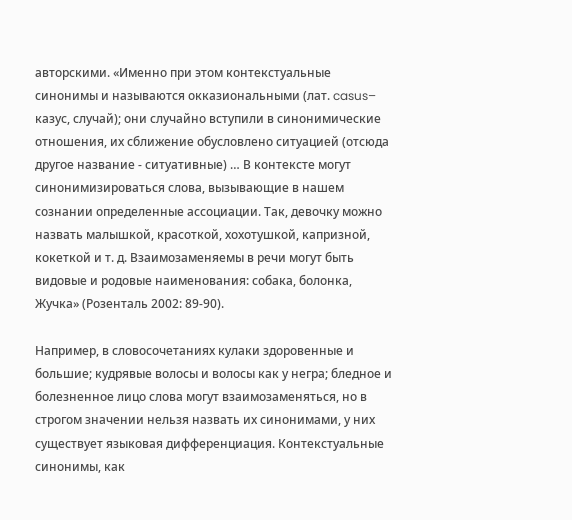авторскими. «Именно при этом контекстуальные синонимы и называются окказиональными (лат. casus– казус, случай); они случайно вступили в синонимические отношения, их сближение обусловлено ситуацией (отсюда другое название - ситуативные) … В контексте могут синонимизироваться слова, вызывающие в нашем сознании определенные ассоциации. Так, девочку можно назвать малышкой, красоткой, хохотушкой, капризной, кокеткой и т. д. Взаимозаменяемы в речи могут быть видовые и родовые наименования: собака, болонка, Жучка» (Розенталь 2002: 89-90).

Например, в словосочетаниях кулаки здоровенные и большие; кудрявые волосы и волосы как у негра; бледное и болезненное лицо слова могут взаимозаменяться, но в строгом значении нельзя назвать их синонимами, у них существует языковая дифференциация. Контекстуальные синонимы, как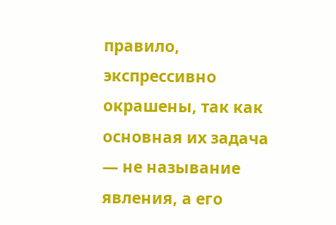правило, экспрессивно окрашены, так как основная их задача — не называние явления, а его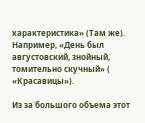характеристика» (Там же). Например, «День был августовский, знойный, томительно скучный» ( «Красавицы»).

Из за большого объема этот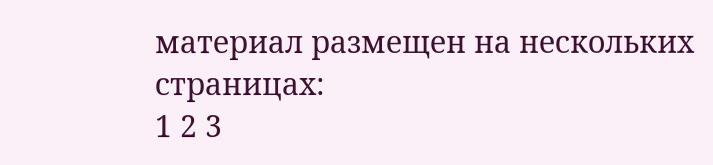материал размещен на нескольких страницах:
1 2 3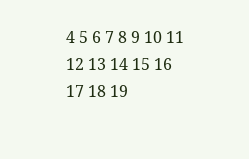4 5 6 7 8 9 10 11 12 13 14 15 16 17 18 19